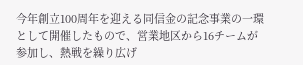今年創立100周年を迎える同信金の記念事業の一環として開催したもので、営業地区から16チームが参加し、熱戦を繰り広げ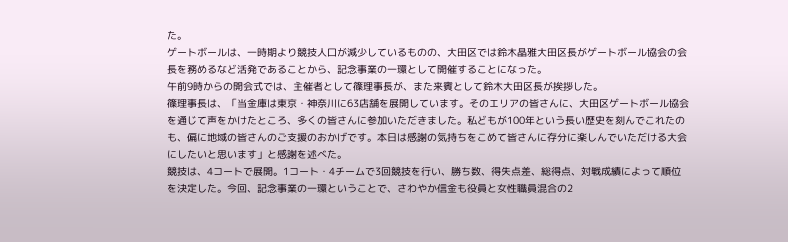た。
ゲートボールは、一時期より競技人口が減少しているものの、大田区では鈴木晶雅大田区長がゲートボール協会の会長を務めるなど活発であることから、記念事業の一環として開催することになった。
午前9時からの開会式では、主催者として篠理事長が、また来賓として鈴木大田区長が挨拶した。
篠理事長は、「当金庫は東京・神奈川に63店舗を展開しています。そのエリアの皆さんに、大田区ゲートボール協会を通じて声をかけたところ、多くの皆さんに参加いただきました。私どもが100年という長い歴史を刻んでこれたのも、偏に地域の皆さんのご支援のおかげです。本日は感謝の気持ちをこめて皆さんに存分に楽しんでいただける大会にしたいと思います」と感謝を述べた。
競技は、4コートで展開。1コート・4チームで3回競技を行い、勝ち数、得失点差、総得点、対戦成績によって順位を決定した。今回、記念事業の一環ということで、さわやか信金も役員と女性職員混合の2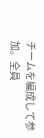チームを編成して参加。全員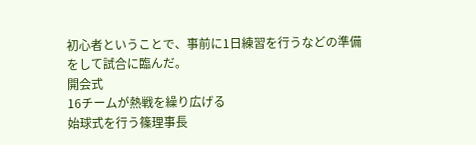初心者ということで、事前に1日練習を行うなどの準備をして試合に臨んだ。
開会式
16チームが熱戦を繰り広げる
始球式を行う篠理事長